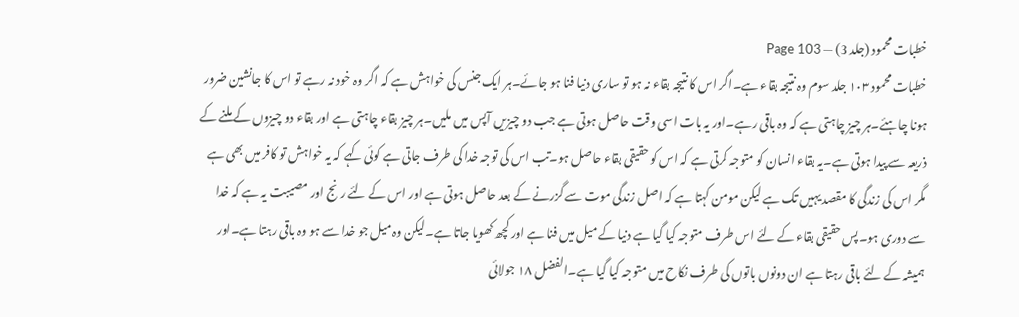خطبات محمود (جلد 3) — Page 103
خطبات محمود ١٠٣ جلد سوم وہ نتیجہ بقاء ہے۔اگر اس کا نتیجہ بقاء نہ ہو تو ساری دنیا فنا ہو جائے۔ہر ایک جنس کی خواہش ہے کہ اگر وہ خود نہ رہے تو اس کا جانشین ضرور ہونا چاہئے۔ہر چیز چاہتی ہے کہ وہ باقی رہے۔اور یہ بات اسی وقت حاصل ہوتی ہے جب دو چیزیں آپس میں ملیں۔ہر چیز بقاء چاہتی ہے اور بقاء دو چیزوں کے ملنے کے ذریعہ سے پیدا ہوتی ہے۔یہ بقاء انسان کو متوجہ کرتی ہے کہ اس کو حقیقی بقاء حاصل ہو۔تب اس کی توجہ خدا کی طرف جاتی ہے کوئی کہے کہ یہ خواہش تو کافر میں بھی ہے مگر اس کی زندگی کا مقصد یہیں تک ہے لیکن مومن کہتا ہے کہ اصل زندگی موت سے گزرنے کے بعد حاصل ہوتی ہے اور اس کے لئے رنج اور مصیبت یہ ہے کہ خدا سے دوری ہو۔پس حقیقی بقاء کے لئے اس طرف متوجہ کیا گیا ہے دنیا کے میل میں فنا ہے اور کچھ کھویا جاتا ہے۔لیکن وہ میل جو خدا سے ہو وہ باقی رہتا ہے۔اور ہمیشہ کے لئے باقی رہتا ہے ان دونوں باتوں کی طرف نکاح میں متوجہ کیا گیا ہے۔الفضل ۱۸ جولائی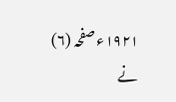۱۹۲۱ء صفحہ (۶) نے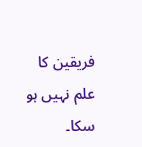فریقین کا علم نہیں ہو سکا۔